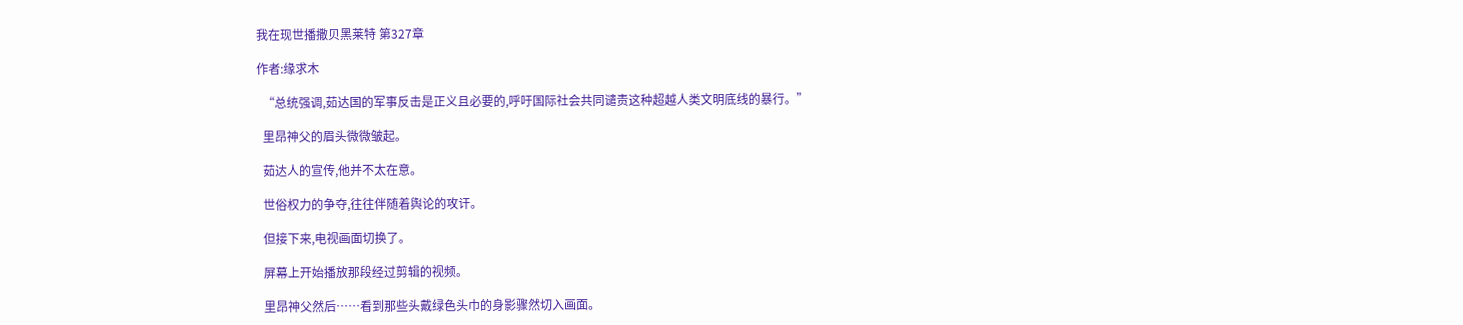我在现世播撒贝黑莱特 第327章

作者:缘求木

  “总统强调,茹达国的军事反击是正义且必要的,呼吁国际社会共同谴责这种超越人类文明底线的暴行。”

  里昂神父的眉头微微皱起。

  茹达人的宣传,他并不太在意。

  世俗权力的争夺,往往伴随着舆论的攻讦。

  但接下来,电视画面切换了。

  屏幕上开始播放那段经过剪辑的视频。

  里昂神父然后……看到那些头戴绿色头巾的身影骤然切入画面。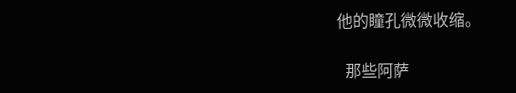他的瞳孔微微收缩。

  那些阿萨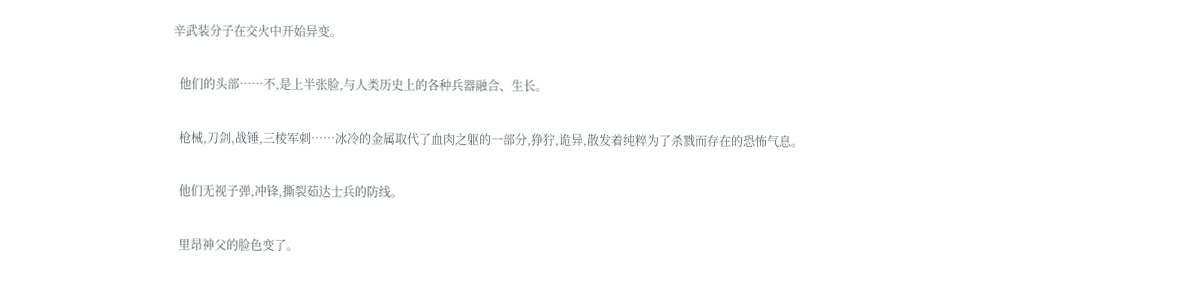辛武装分子在交火中开始异变。

  他们的头部……不,是上半张脸,与人类历史上的各种兵器融合、生长。

  枪械,刀剑,战锤,三棱军刺……冰冷的金属取代了血肉之躯的一部分,狰狞,诡异,散发着纯粹为了杀戮而存在的恐怖气息。

  他们无视子弹,冲锋,撕裂茹达士兵的防线。

  里昂神父的脸色变了。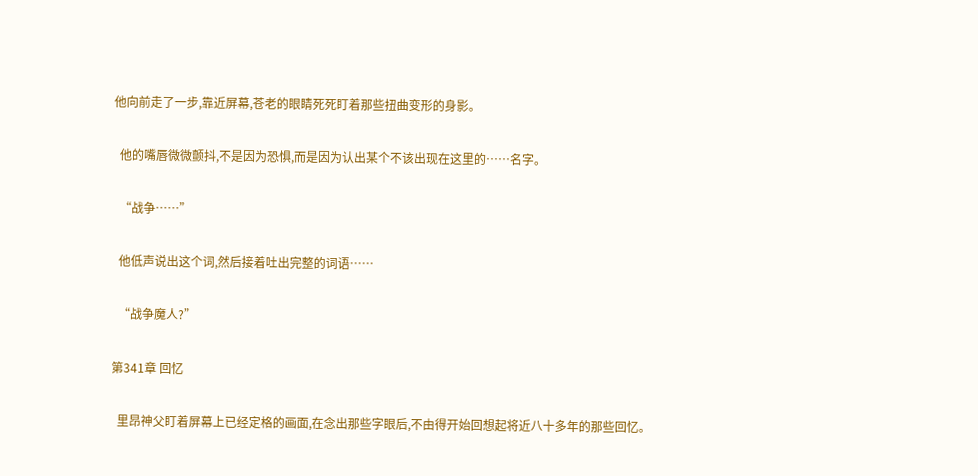他向前走了一步,靠近屏幕,苍老的眼睛死死盯着那些扭曲变形的身影。

  他的嘴唇微微颤抖,不是因为恐惧,而是因为认出某个不该出现在这里的……名字。

  “战争……”

  他低声说出这个词,然后接着吐出完整的词语……

  “战争魔人?”

第341章 回忆

  里昂神父盯着屏幕上已经定格的画面,在念出那些字眼后,不由得开始回想起将近八十多年的那些回忆。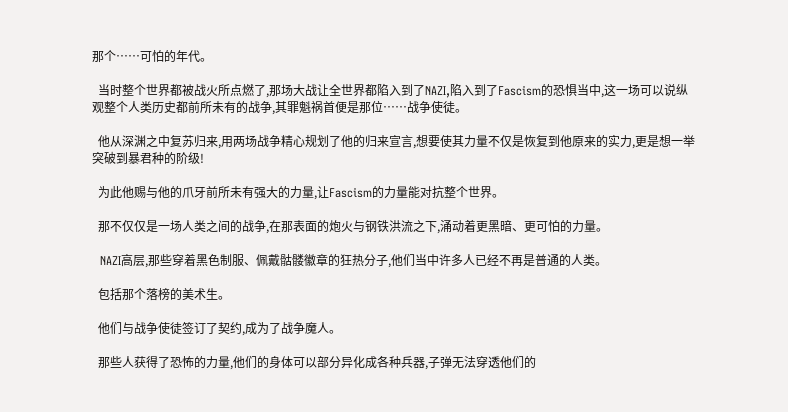那个……可怕的年代。

  当时整个世界都被战火所点燃了,那场大战让全世界都陷入到了NAZI,陷入到了Fascism的恐惧当中,这一场可以说纵观整个人类历史都前所未有的战争,其罪魁祸首便是那位……战争使徒。

  他从深渊之中复苏归来,用两场战争精心规划了他的归来宣言,想要使其力量不仅是恢复到他原来的实力,更是想一举突破到暴君种的阶级!

  为此他赐与他的爪牙前所未有强大的力量,让Fascism的力量能对抗整个世界。

  那不仅仅是一场人类之间的战争,在那表面的炮火与钢铁洪流之下,涌动着更黑暗、更可怕的力量。

  NAZI高层,那些穿着黑色制服、佩戴骷髅徽章的狂热分子,他们当中许多人已经不再是普通的人类。

  包括那个落榜的美术生。

  他们与战争使徒签订了契约,成为了战争魔人。

  那些人获得了恐怖的力量,他们的身体可以部分异化成各种兵器,子弹无法穿透他们的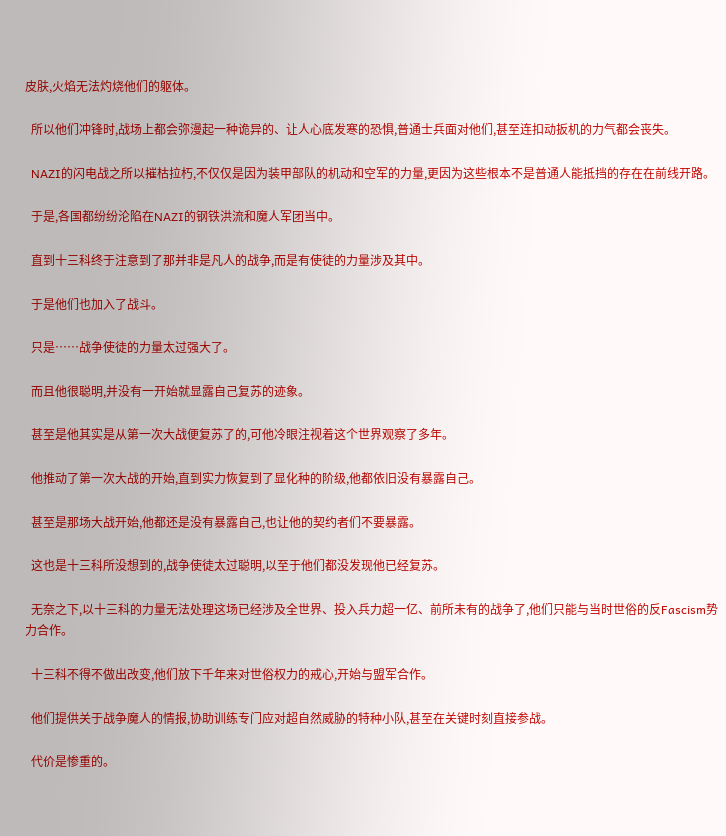皮肤,火焰无法灼烧他们的躯体。

  所以他们冲锋时,战场上都会弥漫起一种诡异的、让人心底发寒的恐惧,普通士兵面对他们,甚至连扣动扳机的力气都会丧失。

  NAZI的闪电战之所以摧枯拉朽,不仅仅是因为装甲部队的机动和空军的力量,更因为这些根本不是普通人能抵挡的存在在前线开路。

  于是,各国都纷纷沦陷在NAZI的钢铁洪流和魔人军团当中。

  直到十三科终于注意到了那并非是凡人的战争,而是有使徒的力量涉及其中。

  于是他们也加入了战斗。

  只是……战争使徒的力量太过强大了。

  而且他很聪明,并没有一开始就显露自己复苏的迹象。

  甚至是他其实是从第一次大战便复苏了的,可他冷眼注视着这个世界观察了多年。

  他推动了第一次大战的开始,直到实力恢复到了显化种的阶级,他都依旧没有暴露自己。

  甚至是那场大战开始,他都还是没有暴露自己,也让他的契约者们不要暴露。

  这也是十三科所没想到的,战争使徒太过聪明,以至于他们都没发现他已经复苏。

  无奈之下,以十三科的力量无法处理这场已经涉及全世界、投入兵力超一亿、前所未有的战争了,他们只能与当时世俗的反Fascism势力合作。

  十三科不得不做出改变,他们放下千年来对世俗权力的戒心,开始与盟军合作。

  他们提供关于战争魔人的情报,协助训练专门应对超自然威胁的特种小队,甚至在关键时刻直接参战。

  代价是惨重的。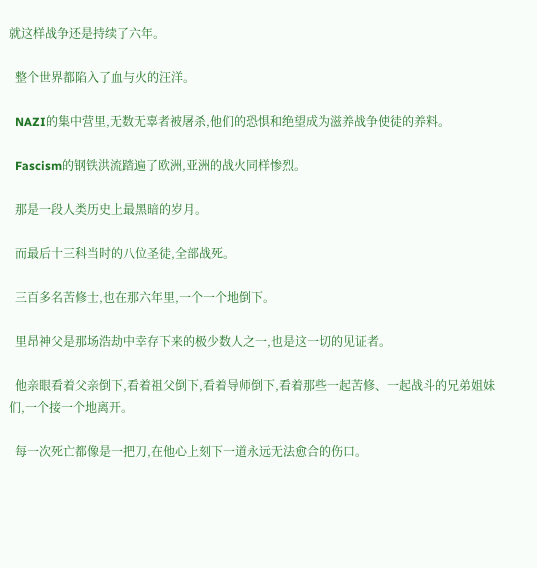就这样战争还是持续了六年。

  整个世界都陷入了血与火的汪洋。

  NAZI的集中营里,无数无辜者被屠杀,他们的恐惧和绝望成为滋养战争使徒的养料。

  Fascism的钢铁洪流踏遍了欧洲,亚洲的战火同样惨烈。

  那是一段人类历史上最黑暗的岁月。

  而最后十三科当时的八位圣徒,全部战死。

  三百多名苦修士,也在那六年里,一个一个地倒下。

  里昂神父是那场浩劫中幸存下来的极少数人之一,也是这一切的见证者。

  他亲眼看着父亲倒下,看着祖父倒下,看着导师倒下,看着那些一起苦修、一起战斗的兄弟姐妹们,一个接一个地离开。

  每一次死亡都像是一把刀,在他心上刻下一道永远无法愈合的伤口。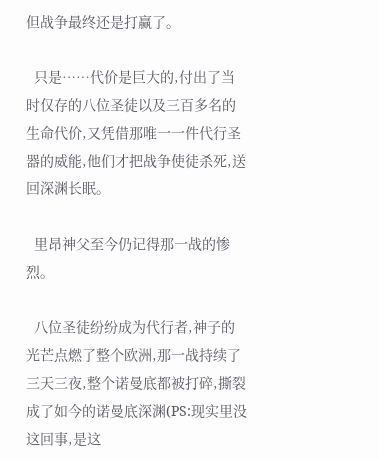但战争最终还是打赢了。

  只是……代价是巨大的,付出了当时仅存的八位圣徒以及三百多名的生命代价,又凭借那唯一一件代行圣器的威能,他们才把战争使徒杀死,送回深渊长眠。

  里昂神父至今仍记得那一战的惨烈。

  八位圣徒纷纷成为代行者,神子的光芒点燃了整个欧洲,那一战持续了三天三夜,整个诺曼底都被打碎,撕裂成了如今的诺曼底深渊(PS:现实里没这回事,是这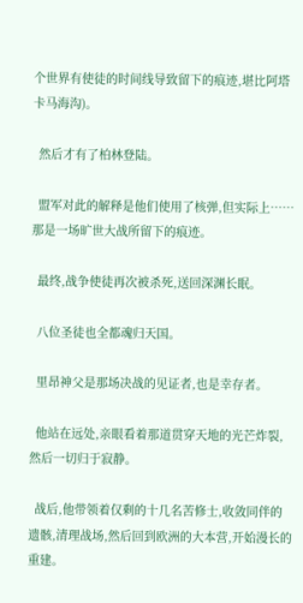个世界有使徒的时间线导致留下的痕迹,堪比阿塔卡马海沟)。

  然后才有了柏林登陆。

  盟军对此的解释是他们使用了核弹,但实际上……那是一场旷世大战所留下的痕迹。

  最终,战争使徒再次被杀死,送回深渊长眠。

  八位圣徒也全都魂归天国。

  里昂神父是那场决战的见证者,也是幸存者。

  他站在远处,亲眼看着那道贯穿天地的光芒炸裂,然后一切归于寂静。

  战后,他带领着仅剩的十几名苦修士,收敛同伴的遗骸,清理战场,然后回到欧洲的大本营,开始漫长的重建。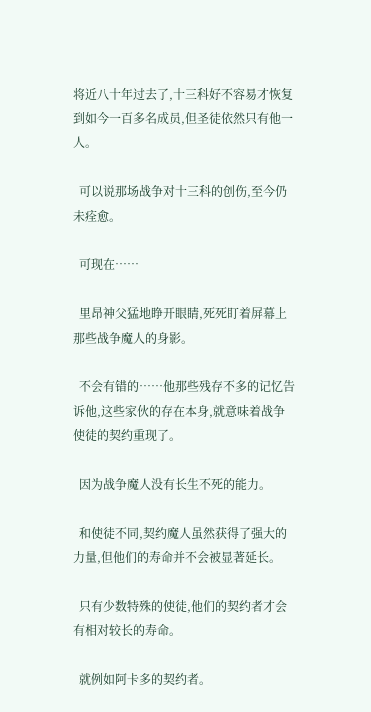将近八十年过去了,十三科好不容易才恢复到如今一百多名成员,但圣徒依然只有他一人。

  可以说那场战争对十三科的创伤,至今仍未痊愈。

  可现在……

  里昂神父猛地睁开眼睛,死死盯着屏幕上那些战争魔人的身影。

  不会有错的……他那些残存不多的记忆告诉他,这些家伙的存在本身,就意味着战争使徒的契约重现了。

  因为战争魔人没有长生不死的能力。

  和使徒不同,契约魔人虽然获得了强大的力量,但他们的寿命并不会被显著延长。

  只有少数特殊的使徒,他们的契约者才会有相对较长的寿命。

  就例如阿卡多的契约者。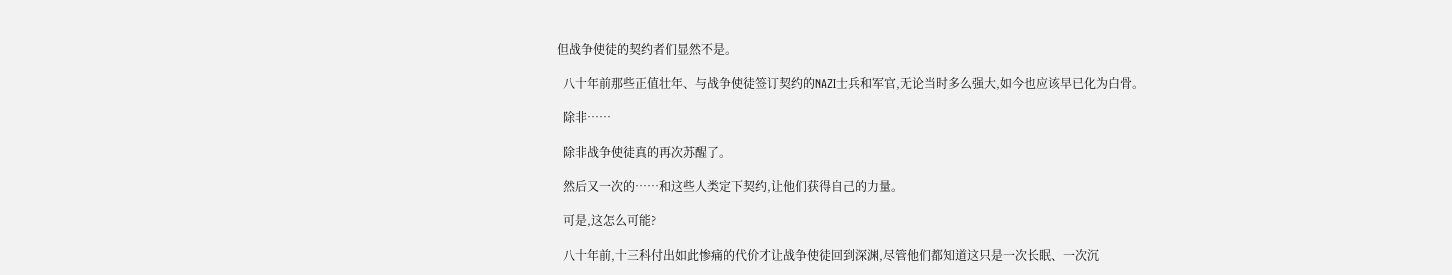但战争使徒的契约者们显然不是。

  八十年前那些正值壮年、与战争使徒签订契约的NAZI士兵和军官,无论当时多么强大,如今也应该早已化为白骨。

  除非……

  除非战争使徒真的再次苏醒了。

  然后又一次的……和这些人类定下契约,让他们获得自己的力量。

  可是,这怎么可能?

  八十年前,十三科付出如此惨痛的代价才让战争使徒回到深渊,尽管他们都知道这只是一次长眠、一次沉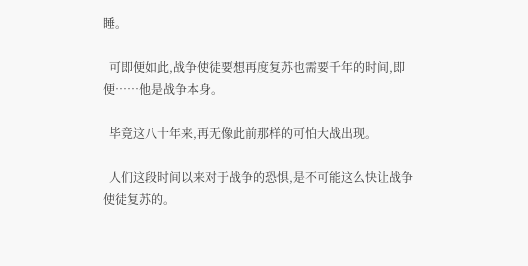睡。

  可即便如此,战争使徒要想再度复苏也需要千年的时间,即便……他是战争本身。

  毕竟这八十年来,再无像此前那样的可怕大战出现。

  人们这段时间以来对于战争的恐惧,是不可能这么快让战争使徒复苏的。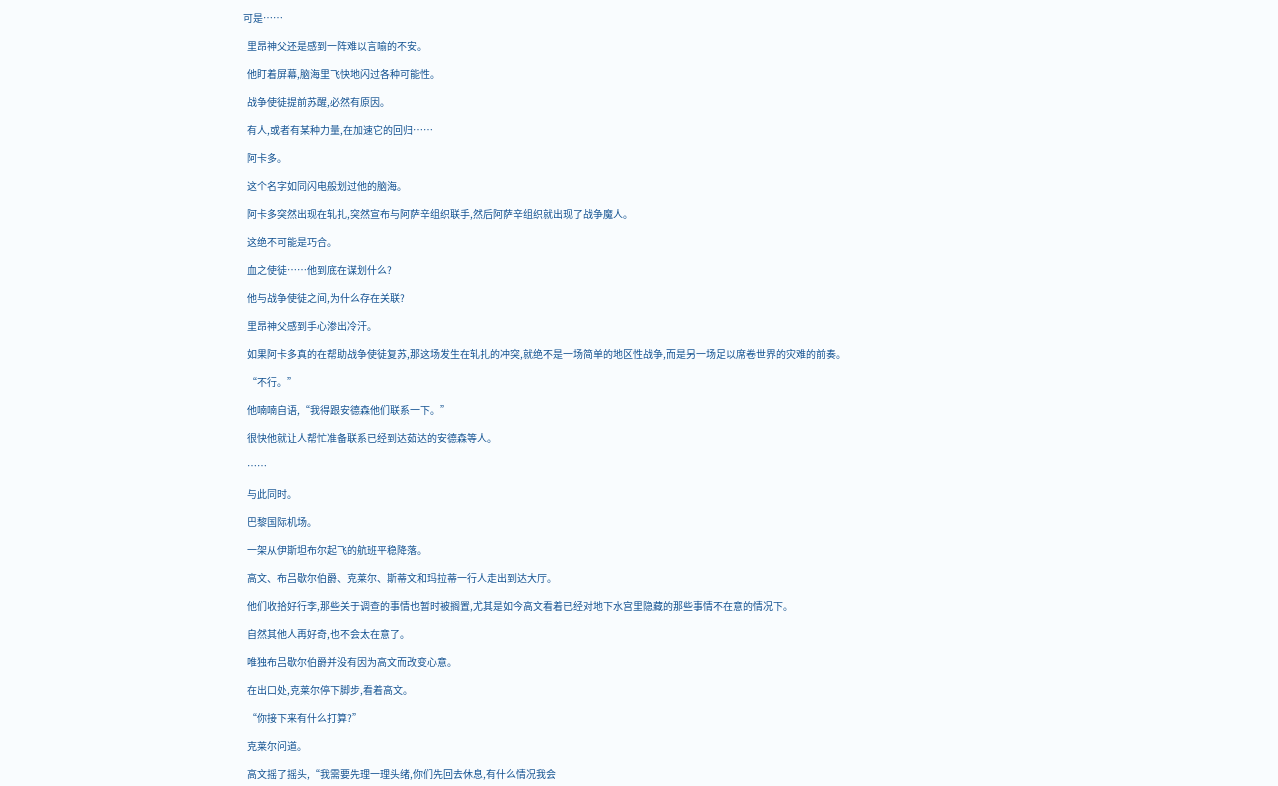可是……

  里昂神父还是感到一阵难以言喻的不安。

  他盯着屏幕,脑海里飞快地闪过各种可能性。

  战争使徒提前苏醒,必然有原因。

  有人,或者有某种力量,在加速它的回归……

  阿卡多。

  这个名字如同闪电般划过他的脑海。

  阿卡多突然出现在轧扎,突然宣布与阿萨辛组织联手,然后阿萨辛组织就出现了战争魔人。

  这绝不可能是巧合。

  血之使徒……他到底在谋划什么?

  他与战争使徒之间,为什么存在关联?

  里昂神父感到手心渗出冷汗。

  如果阿卡多真的在帮助战争使徒复苏,那这场发生在轧扎的冲突,就绝不是一场简单的地区性战争,而是另一场足以席卷世界的灾难的前奏。

  “不行。”

  他喃喃自语,“我得跟安德森他们联系一下。”

  很快他就让人帮忙准备联系已经到达茹达的安德森等人。

  ……

  与此同时。

  巴黎国际机场。

  一架从伊斯坦布尔起飞的航班平稳降落。

  高文、布吕歇尔伯爵、克莱尔、斯蒂文和玛拉蒂一行人走出到达大厅。

  他们收拾好行李,那些关于调查的事情也暂时被搁置,尤其是如今高文看着已经对地下水宫里隐藏的那些事情不在意的情况下。

  自然其他人再好奇,也不会太在意了。

  唯独布吕歇尔伯爵并没有因为高文而改变心意。

  在出口处,克莱尔停下脚步,看着高文。

  “你接下来有什么打算?”

  克莱尔问道。

  高文摇了摇头,“我需要先理一理头绪,你们先回去休息,有什么情况我会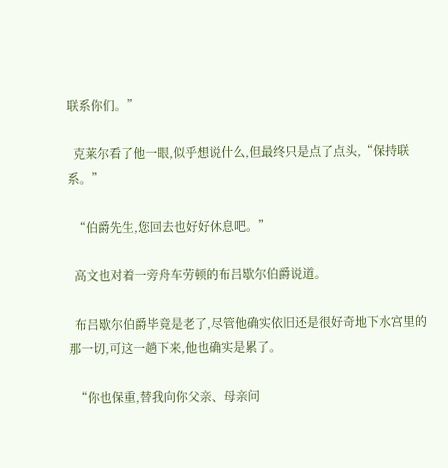联系你们。”

  克莱尔看了他一眼,似乎想说什么,但最终只是点了点头,“保持联系。”

  “伯爵先生,您回去也好好休息吧。”

  高文也对着一旁舟车劳顿的布吕歇尔伯爵说道。

  布吕歇尔伯爵毕竟是老了,尽管他确实依旧还是很好奇地下水宫里的那一切,可这一趟下来,他也确实是累了。

  “你也保重,替我向你父亲、母亲问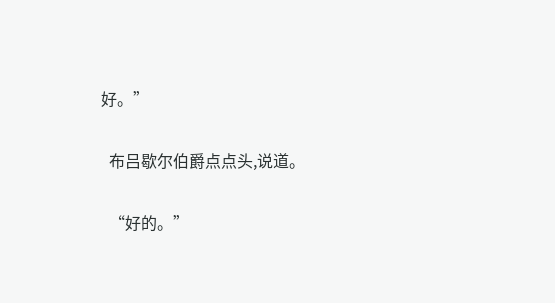好。”

  布吕歇尔伯爵点点头,说道。

  “好的。”